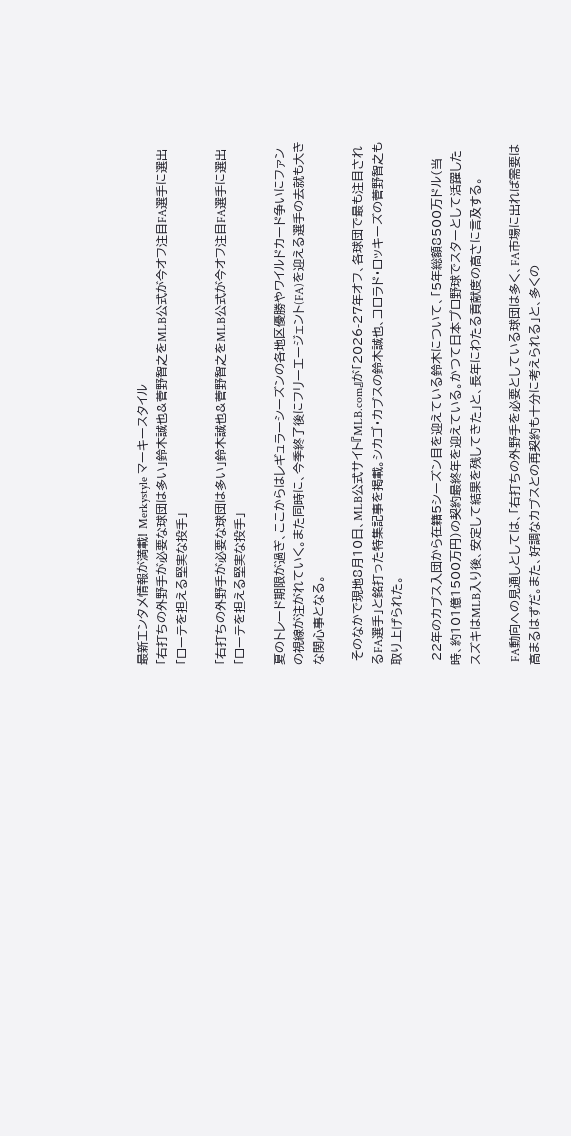最新エンタメ情報が満載! Merkystyle マーキースタイル
「右打ちの外野手が必要な球団は多い」鈴木誠也&菅野智之をMLB公式が今オフ注目FA選手に選出「ローテを担える堅実な投手」

「右打ちの外野手が必要な球団は多い」鈴木誠也&菅野智之をMLB公式が今オフ注目FA選手に選出「ローテを担える堅実な投手」

夏のトレード期限が過ぎ、ここからはレギュラーシーズンの各地区優勝やワイルドカード争いにファンの視線が注がれていく。また同時に、今季終了後にフリーエージェント(FA)を迎える選手の去就も大きな関心事となる。

 そのなかで現地8月10日、MLB公式サイト『MLB.com』が「2026-27年オフ、各球団で最も注目されるFA選手」と銘打った特集記事を掲載。シカゴ・カブスの鈴木誠也、コロラド・ロッキーズの菅野智之も取り上げられた。

 22年のカブス入団から在籍5シーズン目を迎えている鈴木について、「5年総額8500万ドル(当時、約101億1500万円)の契約最終年を迎えている。かつて日本プロ野球でスターとして活躍したスズキはMLB入り後、安定して結果を残してきた」と、長年にわたる貢献度の高さに言及する。

 FA動向への見通しとしては、「右打ちの外野手を必要としている球団は多く、FA市場に出れば需要は高まるはずだ。また、好調なカブスとの再契約も十分に考えられる」と、多くの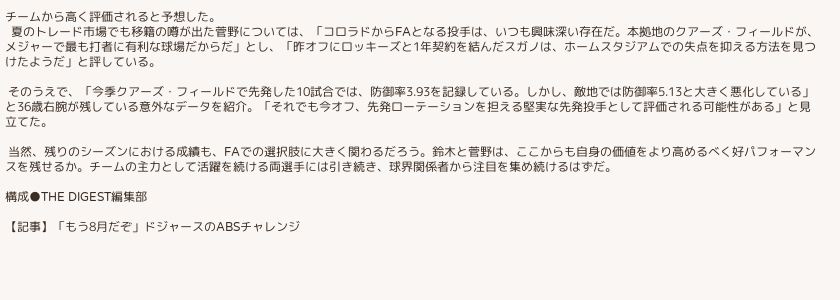チームから高く評価されると予想した。
  夏のトレード市場でも移籍の噂が出た菅野については、「コロラドからFAとなる投手は、いつも興味深い存在だ。本拠地のクアーズ・フィールドが、メジャーで最も打者に有利な球場だからだ」とし、「昨オフにロッキーズと1年契約を結んだスガノは、ホームスタジアムでの失点を抑える方法を見つけたようだ」と評している。

 そのうえで、「今季クアーズ・フィールドで先発した10試合では、防御率3.93を記録している。しかし、敵地では防御率5.13と大きく悪化している」と36歳右腕が残している意外なデータを紹介。「それでも今オフ、先発ローテーションを担える堅実な先発投手として評価される可能性がある」と見立てた。

 当然、残りのシーズンにおける成績も、FAでの選択肢に大きく関わるだろう。鈴木と菅野は、ここからも自身の価値をより高めるべく好パフォーマンスを残せるか。チームの主力として活躍を続ける両選手には引き続き、球界関係者から注目を集め続けるはずだ。

構成●THE DIGEST編集部

【記事】「もう8月だぞ」ドジャースのABSチャレンジ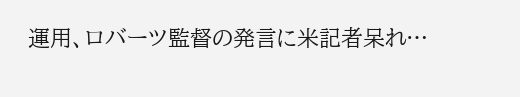運用、ロバーツ監督の発言に米記者呆れ…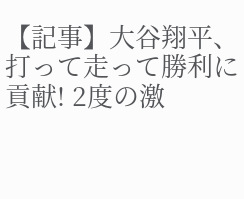【記事】大谷翔平、打って走って勝利に貢献! 2度の激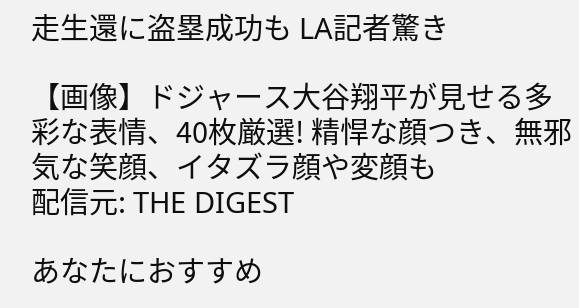走生還に盗塁成功も LA記者驚き

【画像】ドジャース大谷翔平が見せる多彩な表情、40枚厳選! 精悍な顔つき、無邪気な笑顔、イタズラ顔や変顔も
配信元: THE DIGEST

あなたにおすすめ